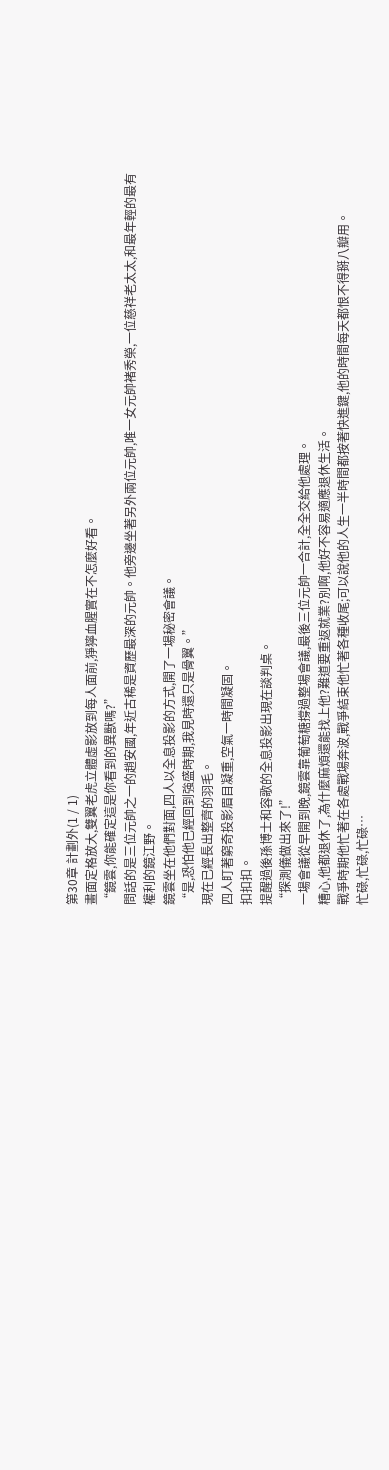第30章 計劃外(1 / 1)
畫面定格放大,雙翼老虎立體虛影放到每人面前,猙獰血腥實在不怎麼好看。
“鏡雲,你能確定這是你看到的異獸嗎?”
問話的是三位元帥之一的趙安國,年近古稀是資歷最深的元帥。他旁邊坐著另外兩位元帥,唯一女元帥褚秀榮,一位慈祥老太太,和最年輕的最有權利的鏡江野。
鏡雲坐在他們對面,四人以全息投影的方式,開了一場秘密會議。
“是,恐怕他已經回到強盛時期,我見時還只是骨翼。”
現在已經長出整齊的羽毛。
四人盯著窮奇投影眉目凝重,空氣一時間凝固。
扣扣扣。
提醒過後孫博士和容歌的全息投影出現在談判桌。
“探測儀做出來了!”
一場會議從早開到晚,鏡雲靠葡萄糖撐過整場會議,最後三位元帥一合計,全全交給他處理。
糟心,他都退休了,為什麼麻煩還能找上他?難道要重返就業?別啊,他好不容易適應退休生活。
戰爭時期他忙著在各處戰場奔波,戰爭結束他忙著各種收尾;可以說他的人生一半時間都按著快進鍵,他的時間每天都恨不得掰八瓣用。
忙碌,忙碌,忙碌…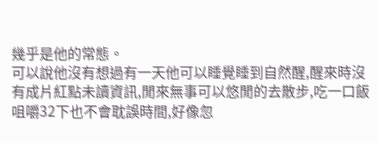幾乎是他的常態。
可以說他沒有想過有一天他可以睡覺睡到自然醒,醒來時沒有成片紅點未讀資訊,閒來無事可以悠閒的去散步,吃一口飯咀嚼32下也不會耽誤時間,好像忽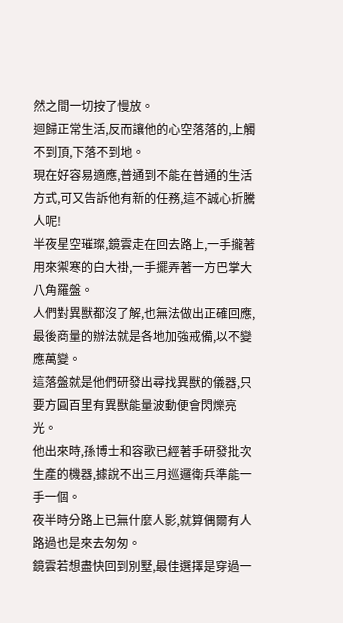然之間一切按了慢放。
迴歸正常生活,反而讓他的心空落落的,上觸不到頂,下落不到地。
現在好容易適應,普通到不能在普通的生活方式,可又告訴他有新的任務,這不誠心折騰人呢!
半夜星空璀璨,鏡雲走在回去路上,一手攏著用來禦寒的白大褂,一手擺弄著一方巴掌大八角羅盤。
人們對異獸都沒了解,也無法做出正確回應,最後商量的辦法就是各地加強戒備,以不變應萬變。
這落盤就是他們研發出尋找異獸的儀器,只要方圓百里有異獸能量波動便會閃爍亮光。
他出來時,孫博士和容歌已經著手研發批次生產的機器,據說不出三月巡邏衛兵準能一手一個。
夜半時分路上已無什麼人影,就算偶爾有人路過也是來去匆匆。
鏡雲若想盡快回到別墅,最佳選擇是穿過一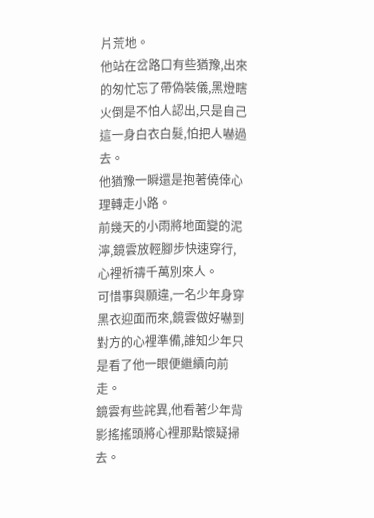片荒地。
他站在岔路口有些猶豫,出來的匆忙忘了帶偽裝儀,黑燈瞎火倒是不怕人認出,只是自己這一身白衣白髮,怕把人嚇過去。
他猶豫一瞬還是抱著僥倖心理轉走小路。
前幾天的小雨將地面變的泥濘,鏡雲放輕腳步快速穿行,心裡祈禱千萬別來人。
可惜事與願違,一名少年身穿黑衣迎面而來,鏡雲做好嚇到對方的心裡準備,誰知少年只是看了他一眼便繼續向前走。
鏡雲有些詫異,他看著少年背影搖搖頭將心裡那點懷疑掃去。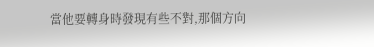當他要轉身時發現有些不對,那個方向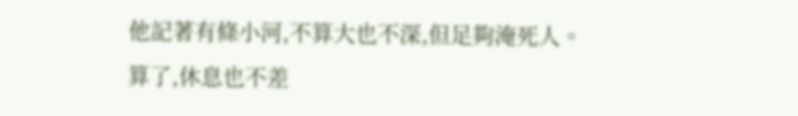他記著有條小河,不算大也不深,但足夠淹死人。
算了,休息也不差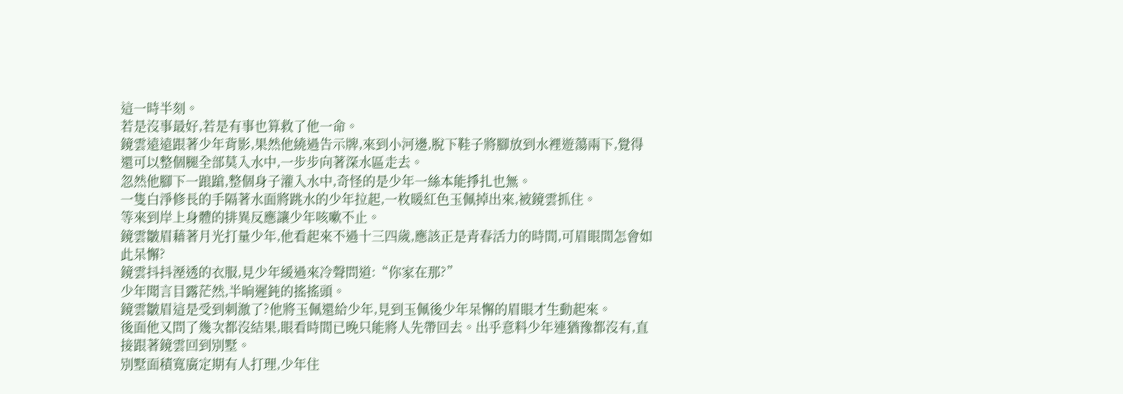這一時半刻。
若是沒事最好,若是有事也算救了他一命。
鏡雲遠遠跟著少年背影,果然他繞過告示牌,來到小河邊,脫下鞋子將腳放到水裡遊蕩兩下,覺得還可以整個腿全部莫入水中,一步步向著深水區走去。
忽然他腳下一踉蹌,整個身子灌入水中,奇怪的是少年一絲本能掙扎也無。
一隻白淨修長的手隔著水面將跳水的少年拉起,一枚暖紅色玉佩掉出來,被鏡雲抓住。
等來到岸上身體的排異反應讓少年咳嗽不止。
鏡雲皺眉藉著月光打量少年,他看起來不過十三四歲,應該正是青春活力的時間,可眉眼間怎會如此呆懈?
鏡雲抖抖溼透的衣服,見少年緩過來冷聲問道:“你家在那?”
少年聞言目露茫然,半晌遲鈍的搖搖頭。
鏡雲皺眉這是受到刺激了?他將玉佩還給少年,見到玉佩後少年呆懈的眉眼才生動起來。
後面他又問了幾次都沒結果,眼看時間已晚只能將人先帶回去。出乎意料少年連猶豫都沒有,直接跟著鏡雲回到別墅。
別墅面積寬廣定期有人打理,少年住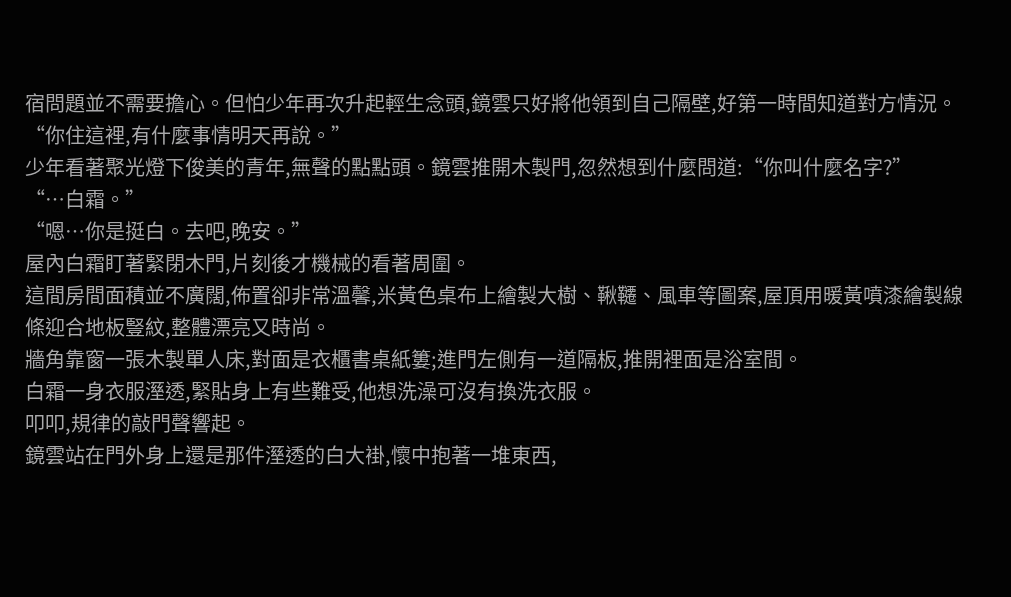宿問題並不需要擔心。但怕少年再次升起輕生念頭,鏡雲只好將他領到自己隔壁,好第一時間知道對方情況。
“你住這裡,有什麼事情明天再說。”
少年看著聚光燈下俊美的青年,無聲的點點頭。鏡雲推開木製門,忽然想到什麼問道:“你叫什麼名字?”
“…白霜。”
“嗯…你是挺白。去吧,晚安。”
屋內白霜盯著緊閉木門,片刻後才機械的看著周圍。
這間房間面積並不廣闊,佈置卻非常溫馨,米黃色桌布上繪製大樹、鞦韆、風車等圖案,屋頂用暖黃噴漆繪製線條迎合地板豎紋,整體漂亮又時尚。
牆角靠窗一張木製單人床,對面是衣櫃書桌紙簍;進門左側有一道隔板,推開裡面是浴室間。
白霜一身衣服溼透,緊貼身上有些難受,他想洗澡可沒有換洗衣服。
叩叩,規律的敲門聲響起。
鏡雲站在門外身上還是那件溼透的白大褂,懷中抱著一堆東西,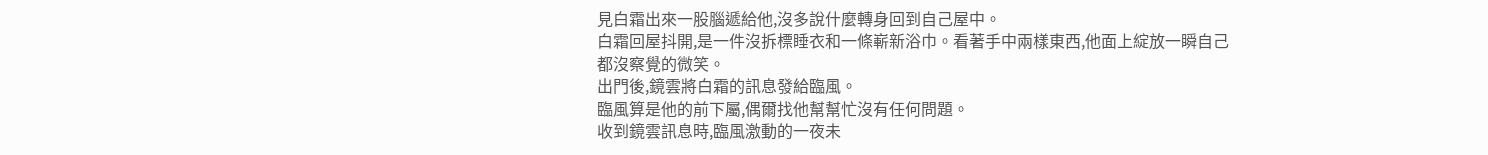見白霜出來一股腦遞給他,沒多說什麼轉身回到自己屋中。
白霜回屋抖開,是一件沒拆標睡衣和一條嶄新浴巾。看著手中兩樣東西,他面上綻放一瞬自己都沒察覺的微笑。
出門後,鏡雲將白霜的訊息發給臨風。
臨風算是他的前下屬,偶爾找他幫幫忙沒有任何問題。
收到鏡雲訊息時,臨風激動的一夜未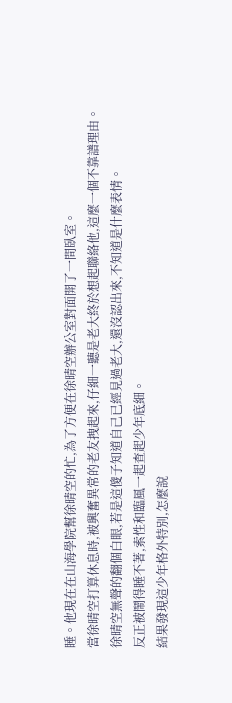睡。他現在在山海學院幫徐晴空的忙,為了方便在徐晴空辦公室對面開了一間臥室。
當徐晴空打算休息時,被興奮異常的老友拽起來,仔細一聽是老大終於想起聯絡他,這麼一個不靠譜理由。
徐晴空無聲的翻個白眼,若是這傻子知道自己已經見過老大,還沒認出來,不知道是什麼表情。
反正被鬧得睡不著,索性和臨風一起查起少年底細。
結果發現這少年格外特別,怎麼說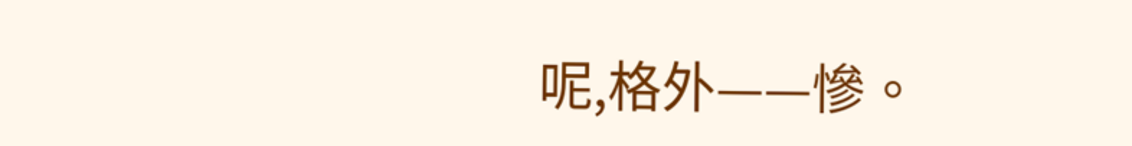呢,格外——慘。